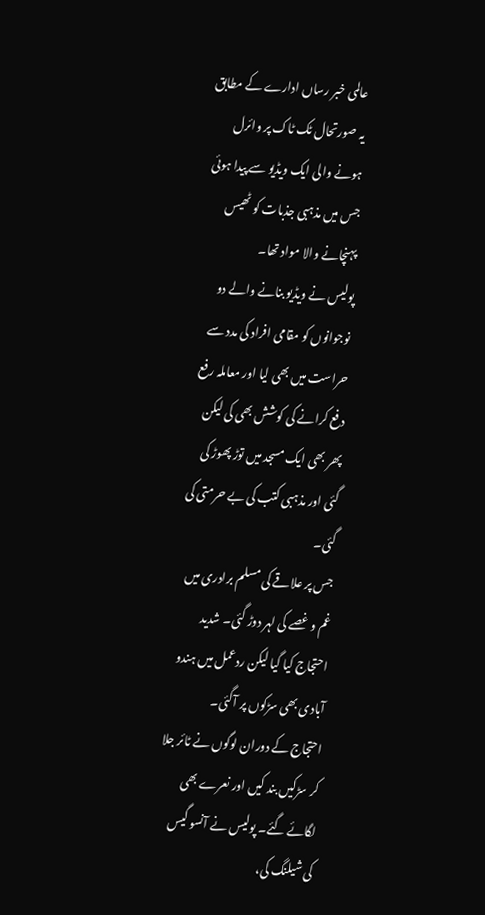عالمی خبر رساں ادارے کے مطابق یہ صورتحال ٹک ٹاک پر وائرل ہونے والی ایک ویڈیو سے پیدا ہوئی جس میں مذہبی جذبات کو ٹھیس پہنچانے والا مواد تھا۔
پولیس نے ویڈیو بنانے والے دو نوجوانوں کو مقامی افراد کی مدد سے حراست میں بھی لیا اور معاملہ رفع دفع کرانے کی کوشش بھی کی لیکن پھر بھی ایک مسجد میں توڑ پھوڑ کی گئی اور مذہبی کتب کی بے حرمتی کی گئی۔
جس پر علاقے کی مسلم برادری میں غم و غصے کی لہر دوڑ گئی۔ شدید احتجاج کیا گیا لیکن ردعمل میں ہندو آبادی بھی سڑکوں پر آگئی۔
احتجاج کے دوران لوگوں نے ٹائر جلا کر سڑکیں بند کیں اور نعرے بھی لگائے گئے۔ پولیس نے آنسو گیس کی شیلنگ کی،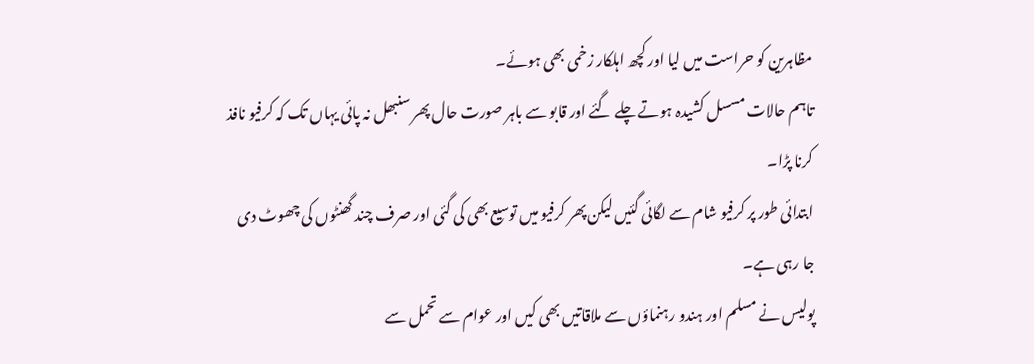مظاہرین کو حراست میں لیا اور کچھ اہلکار زخمی بھی ہوئے۔
تاہم حالات مسسل کشیدہ ہوتے چلے گئے اور قابو سے باہر صورت حال پھر سنبھل نہ پائی یہاں تک کہ کرفیو نافذ کرنا پڑا۔
ابتدائی طور پر کرفیو شام سے لگائی گئیں لیکن پھر کرفیو میں توسیع بھی کی گئی اور صرف چند گھنٹوں کی چھوٹ دی جا رہی ہے۔
پولیس نے مسلم اور ہندو رہنماؤں سے ملاقاتیں بھی کیں اور عوام سے تحمل سے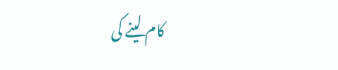کام لینے کی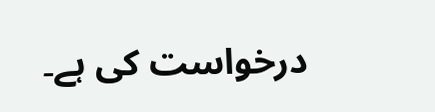درخواست کی ہے۔